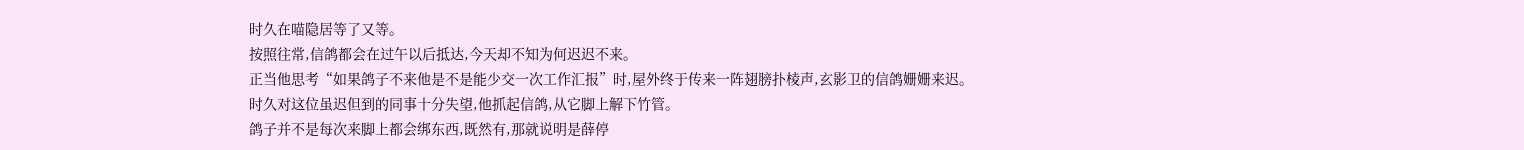时久在喵隐居等了又等。
按照往常,信鸽都会在过午以后抵达,今天却不知为何迟迟不来。
正当他思考“如果鸽子不来他是不是能少交一次工作汇报”时,屋外终于传来一阵翅膀扑棱声,玄影卫的信鸽姗姗来迟。
时久对这位虽迟但到的同事十分失望,他抓起信鸽,从它脚上解下竹管。
鸽子并不是每次来脚上都会绑东西,既然有,那就说明是薛停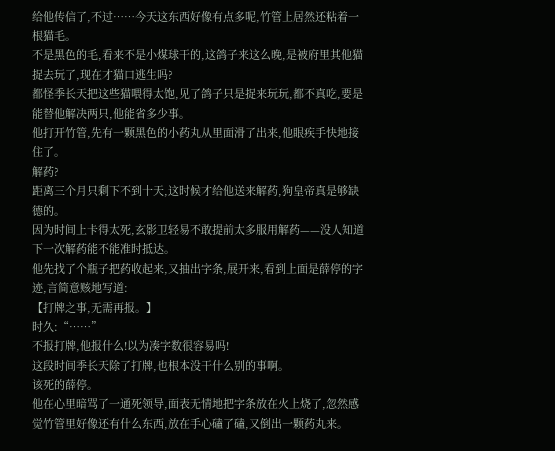给他传信了,不过……今天这东西好像有点多呢,竹管上居然还粘着一根猫毛。
不是黑色的毛,看来不是小煤球干的,这鸽子来这么晚,是被府里其他猫捉去玩了,现在才猫口逃生吗?
都怪季长天把这些猫喂得太饱,见了鸽子只是捉来玩玩,都不真吃,要是能替他解决两只,他能省多少事。
他打开竹管,先有一颗黑色的小药丸从里面滑了出来,他眼疾手快地接住了。
解药?
距离三个月只剩下不到十天,这时候才给他送来解药,狗皇帝真是够缺德的。
因为时间上卡得太死,玄影卫轻易不敢提前太多服用解药——没人知道下一次解药能不能准时抵达。
他先找了个瓶子把药收起来,又抽出字条,展开来,看到上面是薛停的字迹,言简意赅地写道:
【打牌之事,无需再报。】
时久:“……”
不报打牌,他报什么!以为凑字数很容易吗!
这段时间季长天除了打牌,也根本没干什么别的事啊。
该死的薛停。
他在心里暗骂了一通死领导,面表无情地把字条放在火上烧了,忽然感觉竹管里好像还有什么东西,放在手心磕了磕,又倒出一颗药丸来。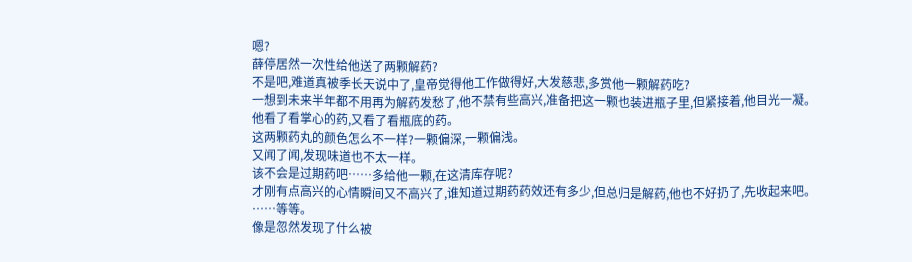嗯?
薛停居然一次性给他送了两颗解药?
不是吧,难道真被季长天说中了,皇帝觉得他工作做得好,大发慈悲,多赏他一颗解药吃?
一想到未来半年都不用再为解药发愁了,他不禁有些高兴,准备把这一颗也装进瓶子里,但紧接着,他目光一凝。
他看了看掌心的药,又看了看瓶底的药。
这两颗药丸的颜色怎么不一样?一颗偏深,一颗偏浅。
又闻了闻,发现味道也不太一样。
该不会是过期药吧……多给他一颗,在这清库存呢?
才刚有点高兴的心情瞬间又不高兴了,谁知道过期药药效还有多少,但总归是解药,他也不好扔了,先收起来吧。
……等等。
像是忽然发现了什么被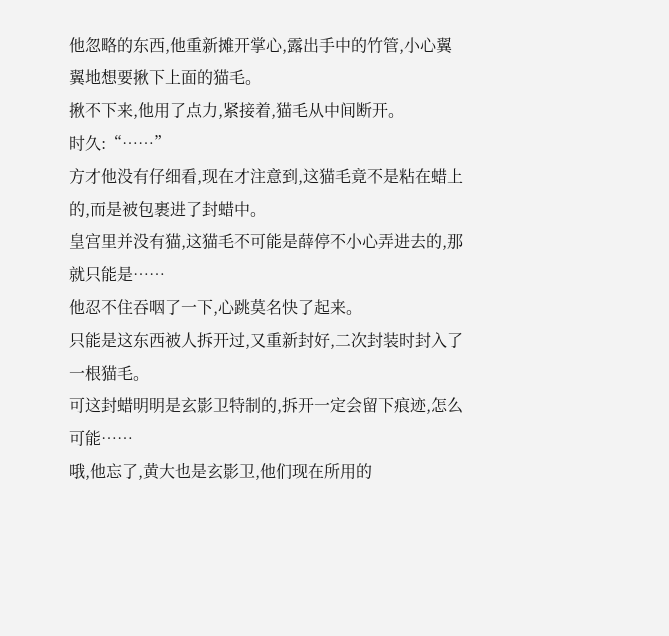他忽略的东西,他重新摊开掌心,露出手中的竹管,小心翼翼地想要揪下上面的猫毛。
揪不下来,他用了点力,紧接着,猫毛从中间断开。
时久:“……”
方才他没有仔细看,现在才注意到,这猫毛竟不是粘在蜡上的,而是被包裹进了封蜡中。
皇宫里并没有猫,这猫毛不可能是薛停不小心弄进去的,那就只能是……
他忍不住吞咽了一下,心跳莫名快了起来。
只能是这东西被人拆开过,又重新封好,二次封装时封入了一根猫毛。
可这封蜡明明是玄影卫特制的,拆开一定会留下痕迹,怎么可能……
哦,他忘了,黄大也是玄影卫,他们现在所用的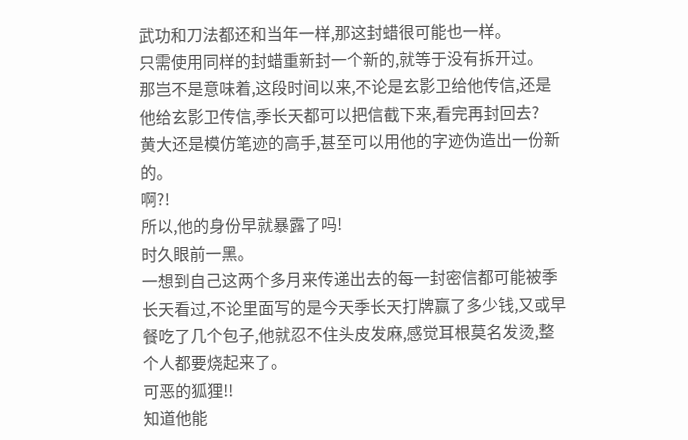武功和刀法都还和当年一样,那这封蜡很可能也一样。
只需使用同样的封蜡重新封一个新的,就等于没有拆开过。
那岂不是意味着,这段时间以来,不论是玄影卫给他传信,还是他给玄影卫传信,季长天都可以把信截下来,看完再封回去?
黄大还是模仿笔迹的高手,甚至可以用他的字迹伪造出一份新的。
啊?!
所以,他的身份早就暴露了吗!
时久眼前一黑。
一想到自己这两个多月来传递出去的每一封密信都可能被季长天看过,不论里面写的是今天季长天打牌赢了多少钱,又或早餐吃了几个包子,他就忍不住头皮发麻,感觉耳根莫名发烫,整个人都要烧起来了。
可恶的狐狸!!
知道他能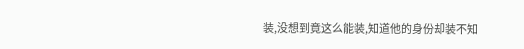装,没想到竟这么能装,知道他的身份却装不知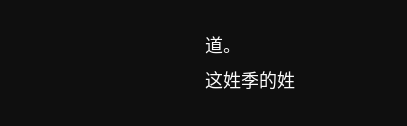道。
这姓季的姓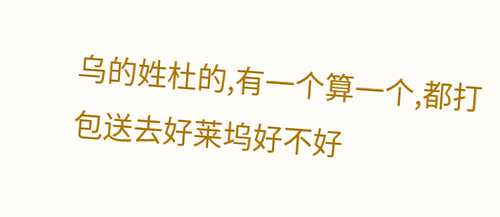乌的姓杜的,有一个算一个,都打包送去好莱坞好不好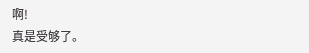啊!
真是受够了。